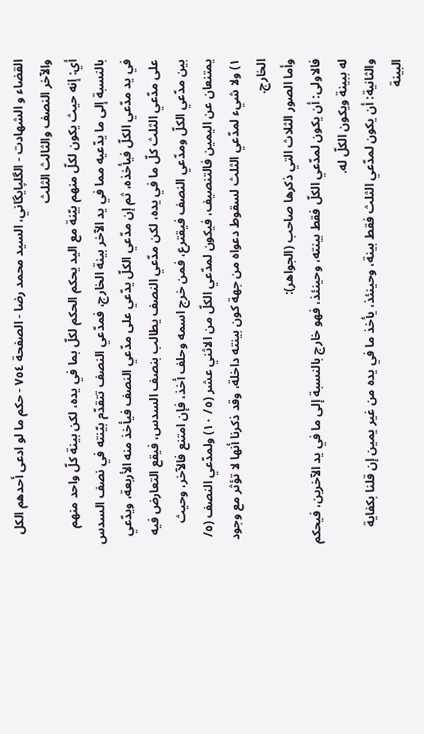القضاء و الشهادت - الگلپايگاني، السيد محمد رضا - الصفحة ٧٥٤ - حكم ما لو ادعى أحدهم الكل والآخر النصف والثالث الثلث
أي: إنه حيث يكون لكلّ منهم بيّنة مع اليد يحكم الحكم لكلّ بما في يده، لكن بينة كلّ واحد منهم بالنسبة إلى ما يدّعيه مما في يد الآخر بينة الخارج، فمدّعي النصف تتقدّم بيّنته في نصف السدس في يد مدّعي الكلّ فيأخذه، ثم إن مدّعي الكلّ يدّعي على مدّعي النصف فيأخذ منه الأربعة، ويدّعي على مدّعي الثلث كلّ ما في يده، لكن مدّعي النصف يطالب بنصف السدس، فيقع التعارض فيه بين مدّعي الكلّ ومدّعي النصف فيقترع، فمن خرج اسمه وحلف أخذ، فإن امتنع فالآخر، وحيث يمتنعان عن اليمين فالتنصيف، فيكون لمدّعي الكلّ من الاثني عشر (٥/ ١٠) ولمدّعي النصف (٥/ ١) ولا شيء لمدّعي الثلث لسقوط دعواه من جهة كون بينته داخلة، وقد ذكرنا أنها لا تؤثر مع وجود الخارج.
وأما الصور الثلاث التي ذكرها صاحب (الجواهر):
فالاولى: أن يكون لمدّعي الكلّ فقط بينته، وحينئذ، فهو خارج بالنسبة إلى ما في يد الآخرين، فيحكم له ببينة ويكون الكلّ له.
والثانية: أن يكون لمدّعي الثلث فقط بينة، وحينئذ، يأخذ ما في يده من غير يمين إن قلنا بكفاية البينة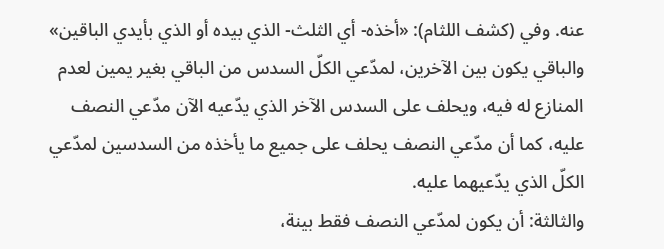عنه. وفي (كشف اللثام): «أخذه- أي الثلث- الذي بيده أو الذي بأيدي الباقين» والباقي يكون بين الآخرين، لمدّعي الكلّ السدس من الباقي بغير يمين لعدم المنازع له فيه، ويحلف على السدس الآخر الذي يدّعيه الآن مدّعي النصف عليه، كما أن مدّعي النصف يحلف على جميع ما يأخذه من السدسين لمدّعي الكلّ الذي يدّعيهما عليه.
والثالثة: أن يكون لمدّعي النصف فقط بينة،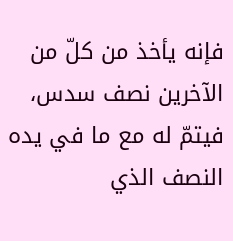فإنه يأخذ من كلّ من الآخرين نصف سدس، فيتمّ له مع ما في يده النصف الذي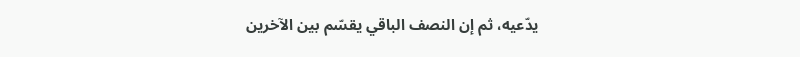يدّعيه، ثم إن النصف الباقي يقسّم بين الآخرين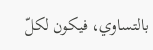بالتساوي، فيكون لكلّ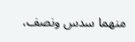منهما سدس ونصف،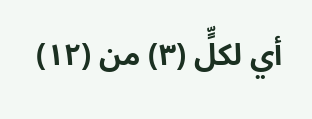أي لكلٍّ (٣) من (١٢)